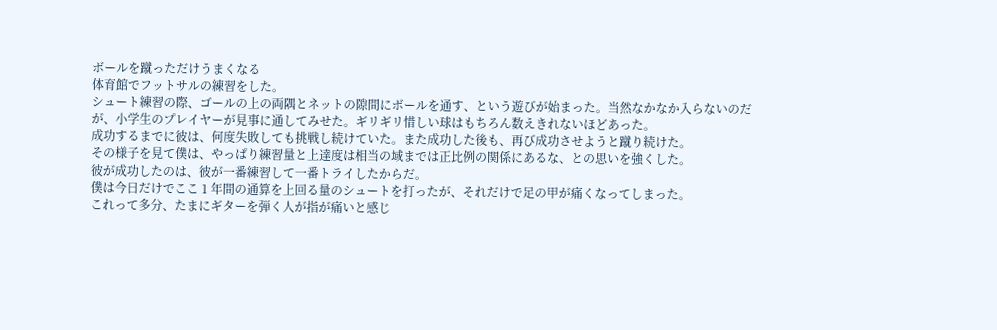ボールを蹴っただけうまくなる
体育館でフットサルの練習をした。
シュート練習の際、ゴールの上の両隅とネットの隙間にボールを通す、という遊びが始まった。当然なかなか入らないのだが、小学生のプレイヤーが見事に通してみせた。ギリギリ惜しい球はもちろん数えきれないほどあった。
成功するまでに彼は、何度失敗しても挑戦し続けていた。また成功した後も、再び成功させようと蹴り続けた。
その様子を見て僕は、やっぱり練習量と上達度は相当の域までは正比例の関係にあるな、との思いを強くした。
彼が成功したのは、彼が一番練習して一番トライしたからだ。
僕は今日だけでここ 1 年間の通算を上回る量のシュートを打ったが、それだけで足の甲が痛くなってしまった。
これって多分、たまにギターを弾く人が指が痛いと感じ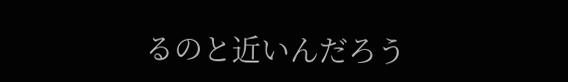るのと近いんだろう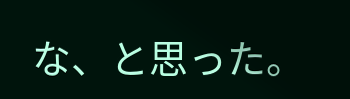な、と思った。